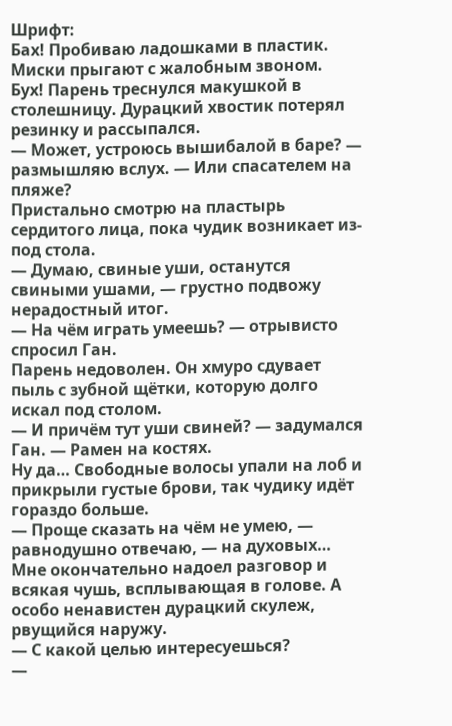Шрифт:
Бах! Пробиваю ладошками в пластик. Миски прыгают с жалобным звоном.
Бух! Парень треснулся макушкой в столешницу. Дурацкий хвостик потерял резинку и рассыпался.
— Может, устроюсь вышибалой в баре? — размышляю вслух. — Или спасателем на пляже?
Пристально смотрю на пластырь сердитого лица, пока чудик возникает из-под стола.
— Думаю, свиные уши, останутся свиными ушами, — грустно подвожу нерадостный итог.
— На чём играть умеешь? — отрывисто спросил Ган.
Парень недоволен. Он хмуро сдувает пыль с зубной щётки, которую долго искал под столом.
— И причём тут уши свиней? — задумался Ган. — Рамен на костях.
Ну да… Свободные волосы упали на лоб и прикрыли густые брови, так чудику идёт гораздо больше.
— Проще сказать на чём не умею, — равнодушно отвечаю, — на духовых…
Мне окончательно надоел разговор и всякая чушь, всплывающая в голове. А особо ненавистен дурацкий скулеж, рвущийся наружу.
— С какой целью интересуешься?
—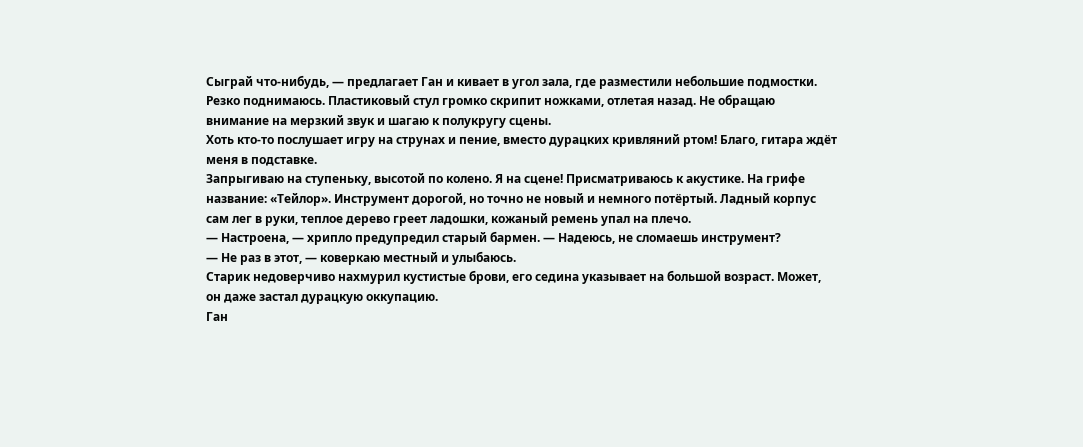Сыграй что-нибудь, — предлагает Ган и кивает в угол зала, где разместили небольшие подмостки.
Резко поднимаюсь. Пластиковый стул громко скрипит ножками, отлетая назад. Не обращаю внимание на мерзкий звук и шагаю к полукругу сцены.
Хоть кто-то послушает игру на струнах и пение, вместо дурацких кривляний ртом! Благо, гитара ждёт меня в подставке.
Запрыгиваю на ступеньку, высотой по колено. Я на сцене! Присматриваюсь к акустике. На грифе название: «Тейлор». Инструмент дорогой, но точно не новый и немного потёртый. Ладный корпус сам лег в руки, теплое дерево греет ладошки, кожаный ремень упал на плечо.
— Настроена, — хрипло предупредил старый бармен. — Надеюсь, не сломаешь инструмент?
— Не раз в этот, — коверкаю местный и улыбаюсь.
Старик недоверчиво нахмурил кустистые брови, его седина указывает на большой возраст. Может, он даже застал дурацкую оккупацию.
Ган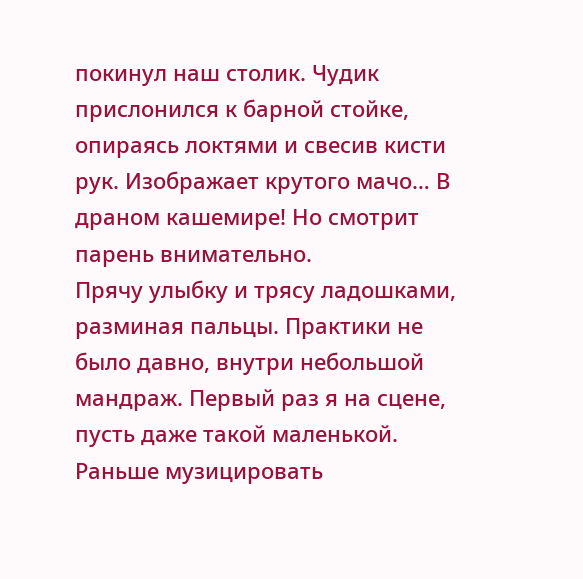покинул наш столик. Чудик прислонился к барной стойке, опираясь локтями и свесив кисти рук. Изображает крутого мачо… В драном кашемире! Но смотрит парень внимательно.
Прячу улыбку и трясу ладошками, разминая пальцы. Практики не было давно, внутри небольшой мандраж. Первый раз я на сцене, пусть даже такой маленькой. Раньше музицировать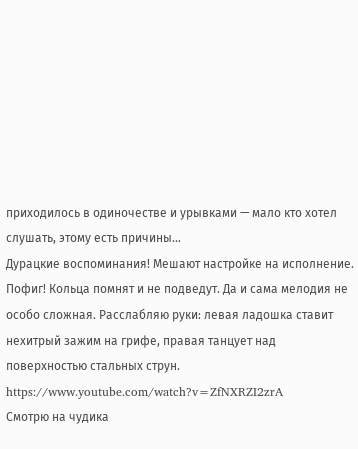приходилось в одиночестве и урывками — мало кто хотел слушать, этому есть причины…
Дурацкие воспоминания! Мешают настройке на исполнение. Пофиг! Кольца помнят и не подведут. Да и сама мелодия не особо сложная. Расслабляю руки: левая ладошка ставит нехитрый зажим на грифе, правая танцует над поверхностью стальных струн.
https://www.youtube.com/watch?v=ZfNXRZI2zrA
Смотрю на чудика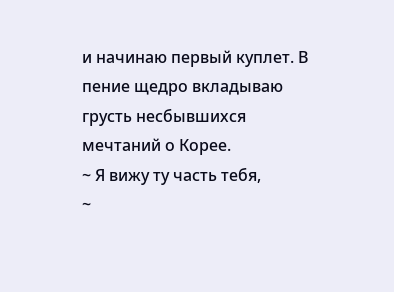и начинаю первый куплет. В пение щедро вкладываю грусть несбывшихся мечтаний о Корее.
~ Я вижу ту часть тебя,
~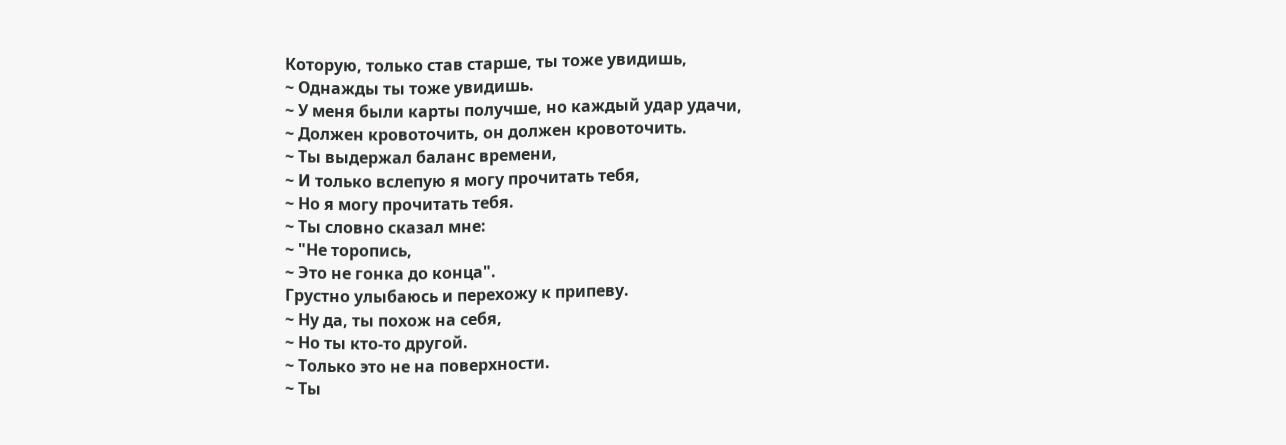Которую, только став старше, ты тоже увидишь,
~ Однажды ты тоже увидишь.
~ У меня были карты получше, но каждый удар удачи,
~ Должен кровоточить, он должен кровоточить.
~ Ты выдержал баланс времени,
~ И только вслепую я могу прочитать тебя,
~ Но я могу прочитать тебя.
~ Ты словно сказал мне:
~ "Не торопись,
~ Это не гонка до конца".
Грустно улыбаюсь и перехожу к припеву.
~ Ну да, ты похож на себя,
~ Но ты кто-то другой.
~ Только это не на поверхности.
~ Ты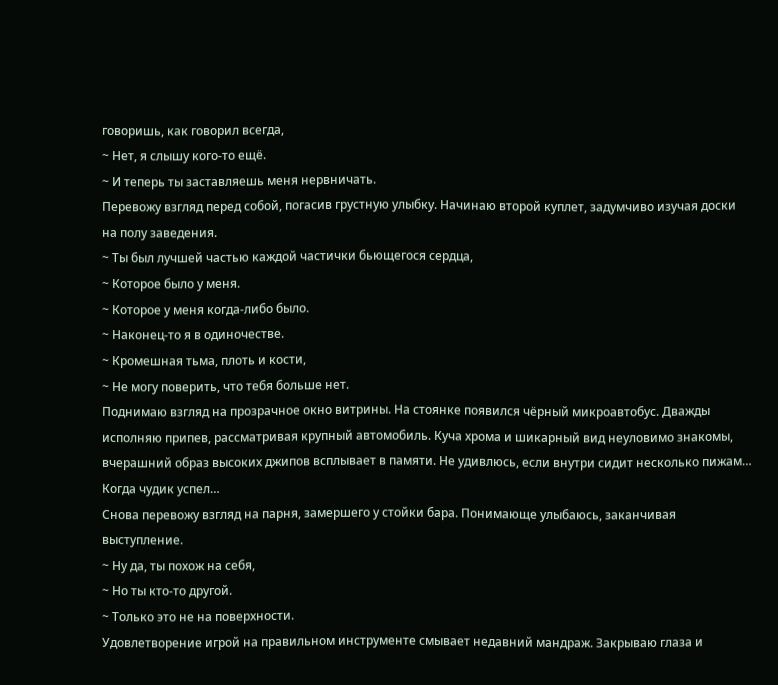говоришь, как говорил всегда,
~ Нет, я слышу кого-то ещё.
~ И теперь ты заставляешь меня нервничать.
Перевожу взгляд перед собой, погасив грустную улыбку. Начинаю второй куплет, задумчиво изучая доски на полу заведения.
~ Ты был лучшей частью каждой частички бьющегося сердца,
~ Которое было у меня.
~ Которое у меня когда-либо было.
~ Наконец-то я в одиночестве.
~ Кромешная тьма, плоть и кости,
~ Не могу поверить, что тебя больше нет.
Поднимаю взгляд на прозрачное окно витрины. На стоянке появился чёрный микроавтобус. Дважды исполняю припев, рассматривая крупный автомобиль. Куча хрома и шикарный вид неуловимо знакомы, вчерашний образ высоких джипов всплывает в памяти. Не удивлюсь, если внутри сидит несколько пижам… Когда чудик успел…
Снова перевожу взгляд на парня, замершего у стойки бара. Понимающе улыбаюсь, заканчивая выступление.
~ Ну да, ты похож на себя,
~ Но ты кто-то другой.
~ Только это не на поверхности.
Удовлетворение игрой на правильном инструменте смывает недавний мандраж. Закрываю глаза и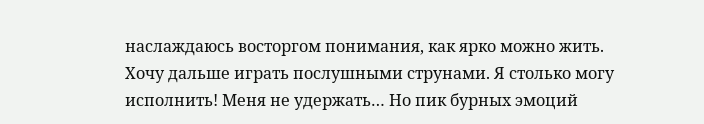наслаждаюсь восторгом понимания, как ярко можно жить. Хочу дальше играть послушными струнами. Я столько могу исполнить! Меня не удержать… Но пик бурных эмоций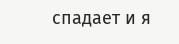спадает и я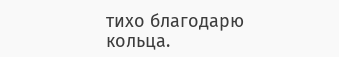тихо благодарю кольца.